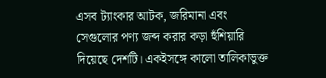এসব ট্যাংকার আটক, জরিমানা এবং সেগুলোর পণ্য জব্দ করার কড়া হুঁশিয়ারি দিয়েছে দেশটি। একইসঙ্গে কালো তালিকাভুক্ত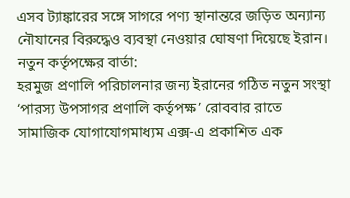এসব ট্যাঙ্কারের সঙ্গে সাগরে পণ্য স্থানান্তরে জড়িত অন্যান্য নৌযানের বিরুদ্ধেও ব্যবস্থা নেওয়ার ঘোষণা দিয়েছে ইরান।
নতুন কর্তৃপক্ষের বার্তা:
হরমুজ প্রণালি পরিচালনার জন্য ইরানের গঠিত নতুন সংস্থা ‘পারস্য উপসাগর প্রণালি কর্তৃপক্ষ’ রোববার রাতে সামাজিক যোগাযোগমাধ্যম এক্স-এ প্রকাশিত এক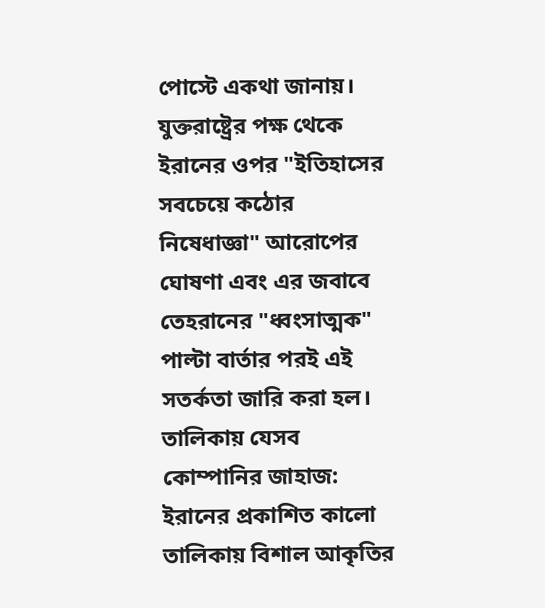পোস্টে একথা জানায়।
যুক্তরাষ্ট্রের পক্ষ থেকে ইরানের ওপর "ইতিহাসের সবচেয়ে কঠোর নিষেধাজ্ঞা" আরোপের ঘোষণা এবং এর জবাবে তেহরানের "ধ্বংসাত্মক" পাল্টা বার্তার পরই এই সতর্কতা জারি করা হল।
তালিকায় যেসব কোম্পানির জাহাজ:
ইরানের প্রকাশিত কালো তালিকায় বিশাল আকৃতির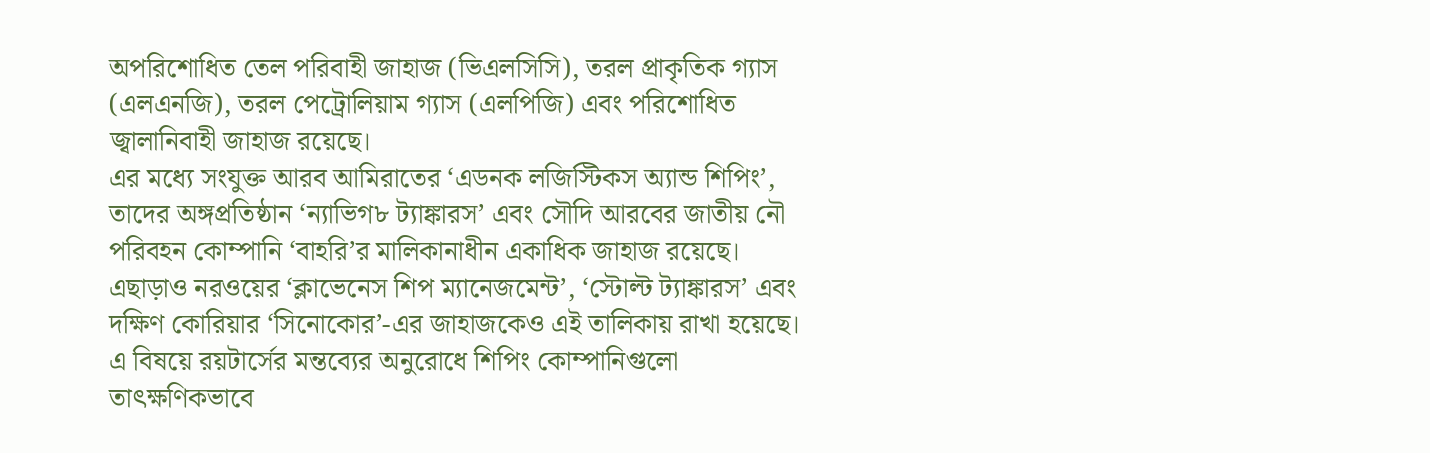অপরিশোধিত তেল পরিবাহী জাহাজ (ভিএলসিসি), তরল প্রাকৃতিক গ্যাস (এলএনজি), তরল পেট্রোলিয়াম গ্যাস (এলপিজি) এবং পরিশোধিত জ্বালানিবাহী জাহাজ রয়েছে।
এর মধ্যে সংযুক্ত আরব আমিরাতের ‘এডনক লজিস্টিকস অ্যান্ড শিপিং’, তাদের অঙ্গপ্রতিষ্ঠান ‘ন্যাভিগ৮ ট্যাঙ্কারস’ এবং সৌদি আরবের জাতীয় নৌ পরিবহন কোম্পানি ‘বাহরি’র মালিকানাধীন একাধিক জাহাজ রয়েছে।
এছাড়াও নরওয়ের ‘ক্লাভেনেস শিপ ম্যানেজমেন্ট’, ‘স্টোল্ট ট্যাঙ্কারস’ এবং দক্ষিণ কোরিয়ার ‘সিনোকোর’-এর জাহাজকেও এই তালিকায় রাখা হয়েছে। এ বিষয়ে রয়টার্সের মন্তব্যের অনুরোধে শিপিং কোম্পানিগুলো তাৎক্ষণিকভাবে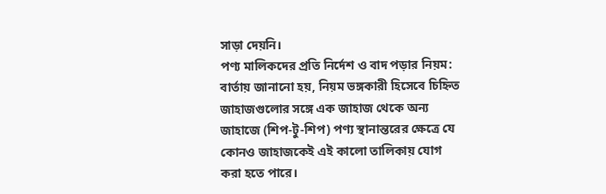সাড়া দেয়নি।
পণ্য মালিকদের প্রতি নির্দেশ ও বাদ পড়ার নিয়ম:
বার্তায় জানানো হয়, নিয়ম ভঙ্গকারী হিসেবে চিহ্নিত জাহাজগুলোর সঙ্গে এক জাহাজ থেকে অন্য জাহাজে (শিপ-টু-শিপ) পণ্য স্থানান্তরের ক্ষেত্রে যে কোনও জাহাজকেই এই কালো তালিকায় যোগ করা হতে পারে।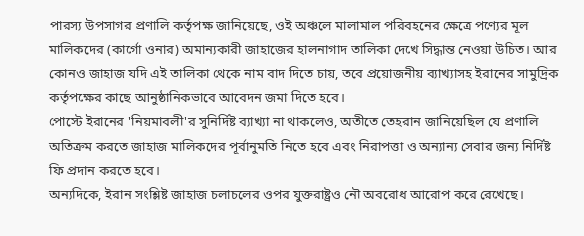পারস্য উপসাগর প্রণালি কর্তৃপক্ষ জানিয়েছে, ওই অঞ্চলে মালামাল পরিবহনের ক্ষেত্রে পণ্যের মূল মালিকদের (কার্গো ওনার) অমান্যকারী জাহাজের হালনাগাদ তালিকা দেখে সিদ্ধান্ত নেওয়া উচিত। আর কোনও জাহাজ যদি এই তালিকা থেকে নাম বাদ দিতে চায়, তবে প্রয়োজনীয় ব্যাখ্যাসহ ইরানের সামুদ্রিক কর্তৃপক্ষের কাছে আনুষ্ঠানিকভাবে আবেদন জমা দিতে হবে।
পোস্টে ইরানের 'নিয়মাবলী'র সুনির্দিষ্ট ব্যাখ্যা না থাকলেও, অতীতে তেহরান জানিয়েছিল যে প্রণালি অতিক্রম করতে জাহাজ মালিকদের পূর্বানুমতি নিতে হবে এবং নিরাপত্তা ও অন্যান্য সেবার জন্য নির্দিষ্ট ফি প্রদান করতে হবে।
অন্যদিকে, ইরান সংশ্লিষ্ট জাহাজ চলাচলের ওপর যুক্তরাষ্ট্রও নৌ অবরোধ আরোপ করে রেখেছে।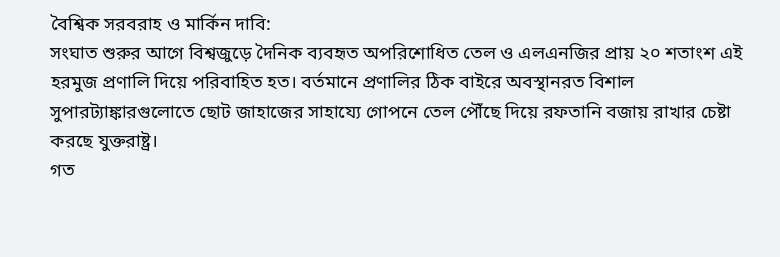বৈশ্বিক সরবরাহ ও মার্কিন দাবি:
সংঘাত শুরুর আগে বিশ্বজুড়ে দৈনিক ব্যবহৃত অপরিশোধিত তেল ও এলএনজির প্রায় ২০ শতাংশ এই হরমুজ প্রণালি দিয়ে পরিবাহিত হত। বর্তমানে প্রণালির ঠিক বাইরে অবস্থানরত বিশাল সুপারট্যাঙ্কারগুলোতে ছোট জাহাজের সাহায্যে গোপনে তেল পৌঁছে দিয়ে রফতানি বজায় রাখার চেষ্টা করছে যুক্তরাষ্ট্র।
গত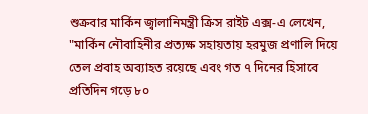শুক্রবার মার্কিন জ্বালানিমন্ত্রী ক্রিস রাইট এক্স-এ লেখেন, "মার্কিন নৌবাহিনীর প্রত্যক্ষ সহায়তায় হরমুজ প্রণালি দিয়ে তেল প্রবাহ অব্যাহত রয়েছে এবং গত ৭ দিনের হিসাবে প্রতিদিন গড়ে ৮০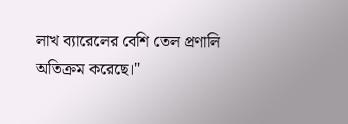লাখ ব্যারেলের বেশি তেল প্রণালি অতিক্রম করেছে।"